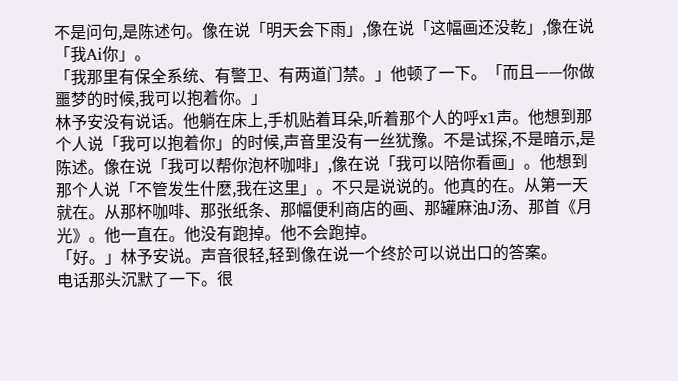不是问句,是陈述句。像在说「明天会下雨」,像在说「这幅画还没乾」,像在说「我Ai你」。
「我那里有保全系统、有警卫、有两道门禁。」他顿了一下。「而且——你做噩梦的时候,我可以抱着你。」
林予安没有说话。他躺在床上,手机贴着耳朵,听着那个人的呼x1声。他想到那个人说「我可以抱着你」的时候,声音里没有一丝犹豫。不是试探,不是暗示,是陈述。像在说「我可以帮你泡杯咖啡」,像在说「我可以陪你看画」。他想到那个人说「不管发生什麽,我在这里」。不只是说说的。他真的在。从第一天就在。从那杯咖啡、那张纸条、那幅便利商店的画、那罐麻油J汤、那首《月光》。他一直在。他没有跑掉。他不会跑掉。
「好。」林予安说。声音很轻,轻到像在说一个终於可以说出口的答案。
电话那头沉默了一下。很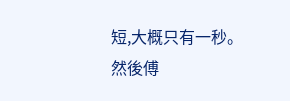短,大概只有一秒。然後傅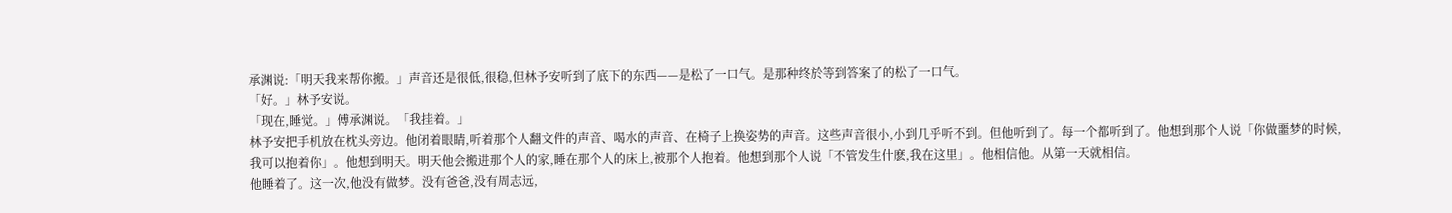承渊说:「明天我来帮你搬。」声音还是很低,很稳,但林予安听到了底下的东西——是松了一口气。是那种终於等到答案了的松了一口气。
「好。」林予安说。
「现在,睡觉。」傅承渊说。「我挂着。」
林予安把手机放在枕头旁边。他闭着眼睛,听着那个人翻文件的声音、喝水的声音、在椅子上换姿势的声音。这些声音很小,小到几乎听不到。但他听到了。每一个都听到了。他想到那个人说「你做噩梦的时候,我可以抱着你」。他想到明天。明天他会搬进那个人的家,睡在那个人的床上,被那个人抱着。他想到那个人说「不管发生什麽,我在这里」。他相信他。从第一天就相信。
他睡着了。这一次,他没有做梦。没有爸爸,没有周志远,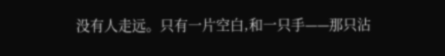没有人走远。只有一片空白,和一只手——那只沾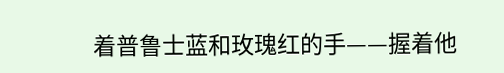着普鲁士蓝和玫瑰红的手——握着他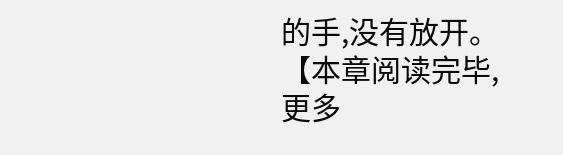的手,没有放开。
【本章阅读完毕,更多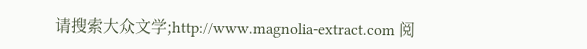请搜索大众文学;http://www.magnolia-extract.com 阅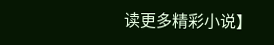读更多精彩小说】